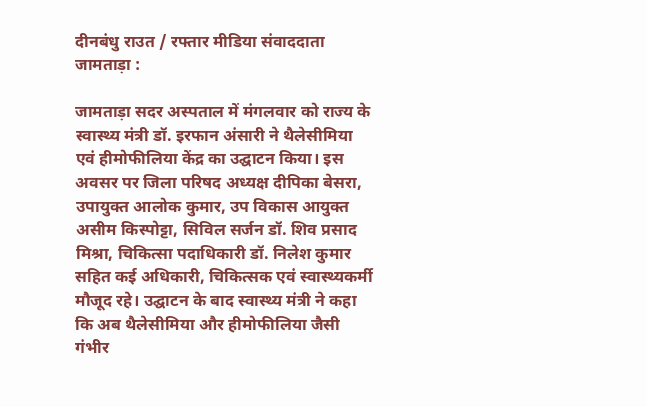दीनबंधु राउत / रफ्तार मीडिया संवाददाता जामताड़ा :

जामताड़ा सदर अस्पताल में मंगलवार को राज्य के स्वास्थ्य मंत्री डॉ. इरफान अंसारी ने थैलेसीमिया एवं हीमोफीलिया केंद्र का उद्घाटन किया। इस अवसर पर जिला परिषद अध्यक्ष दीपिका बेसरा, उपायुक्त आलोक कुमार, उप विकास आयुक्त असीम किस्पोट्टा, सिविल सर्जन डॉ. शिव प्रसाद मिश्रा, चिकित्सा पदाधिकारी डॉ. निलेश कुमार सहित कई अधिकारी, चिकित्सक एवं स्वास्थ्यकर्मी मौजूद रहे। उद्घाटन के बाद स्वास्थ्य मंत्री ने कहा कि अब थैलेसीमिया और हीमोफीलिया जैसी गंभीर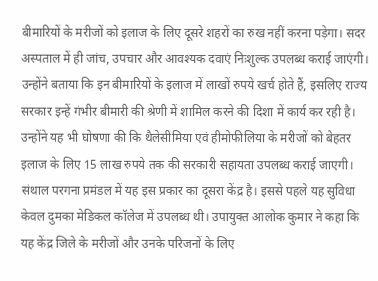बीमारियों के मरीजों को इलाज के लिए दूसरे शहरों का रुख नहीं करना पड़ेगा। सदर अस्पताल में ही जांच, उपचार और आवश्यक दवाएं निःशुल्क उपलब्ध कराई जाएंगी। उन्होंने बताया कि इन बीमारियों के इलाज में लाखों रुपये खर्च होते हैं, इसलिए राज्य सरकार इन्हें गंभीर बीमारी की श्रेणी में शामिल करने की दिशा में कार्य कर रही है। उन्होंने यह भी घोषणा की कि थैलेसीमिया एवं हीमोफीलिया के मरीजों को बेहतर इलाज के लिए 15 लाख रुपये तक की सरकारी सहायता उपलब्ध कराई जाएगी। संथाल परगना प्रमंडल में यह इस प्रकार का दूसरा केंद्र है। इससे पहले यह सुविधा केवल दुमका मेडिकल कॉलेज में उपलब्ध थी। उपायुक्त आलोक कुमार ने कहा कि यह केंद्र जिले के मरीजों और उनके परिजनों के लिए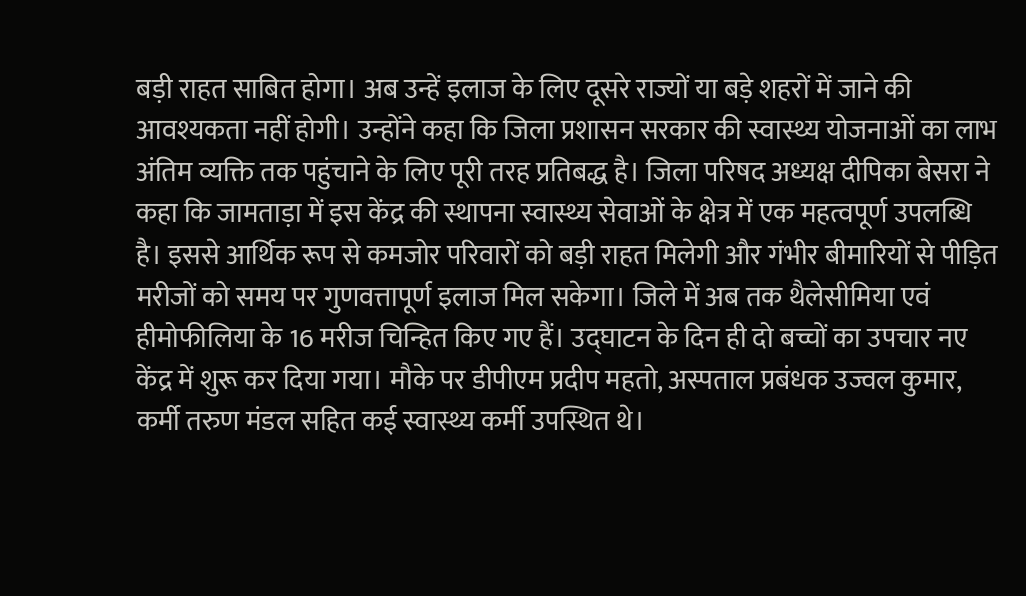बड़ी राहत साबित होगा। अब उन्हें इलाज के लिए दूसरे राज्यों या बड़े शहरों में जाने की आवश्यकता नहीं होगी। उन्होंने कहा कि जिला प्रशासन सरकार की स्वास्थ्य योजनाओं का लाभ अंतिम व्यक्ति तक पहुंचाने के लिए पूरी तरह प्रतिबद्ध है। जिला परिषद अध्यक्ष दीपिका बेसरा ने कहा कि जामताड़ा में इस केंद्र की स्थापना स्वास्थ्य सेवाओं के क्षेत्र में एक महत्वपूर्ण उपलब्धि है। इससे आर्थिक रूप से कमजोर परिवारों को बड़ी राहत मिलेगी और गंभीर बीमारियों से पीड़ित मरीजों को समय पर गुणवत्तापूर्ण इलाज मिल सकेगा। जिले में अब तक थैलेसीमिया एवं हीमोफीलिया के 16 मरीज चिन्हित किए गए हैं। उद्घाटन के दिन ही दो बच्चों का उपचार नए केंद्र में शुरू कर दिया गया। मौके पर डीपीएम प्रदीप महतो, अस्पताल प्रबंधक उज्वल कुमार, कर्मी तरुण मंडल सहित कई स्वास्थ्य कर्मी उपस्थित थे।